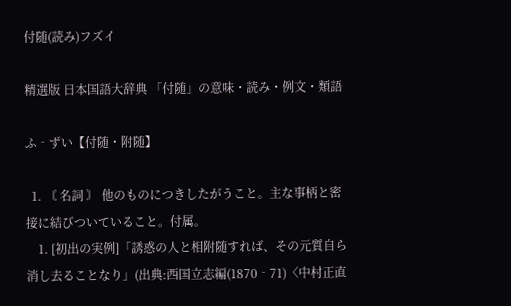付随(読み)フズイ

精選版 日本国語大辞典 「付随」の意味・読み・例文・類語

ふ‐ずい【付随・附随】

  1. 〘 名詞 〙 他のものにつきしたがうこと。主な事柄と密接に結びついていること。付属。
    1. [初出の実例]「誘惑の人と相附随すれば、その元質自ら消し去ることなり」(出典:西国立志編(1870‐71)〈中村正直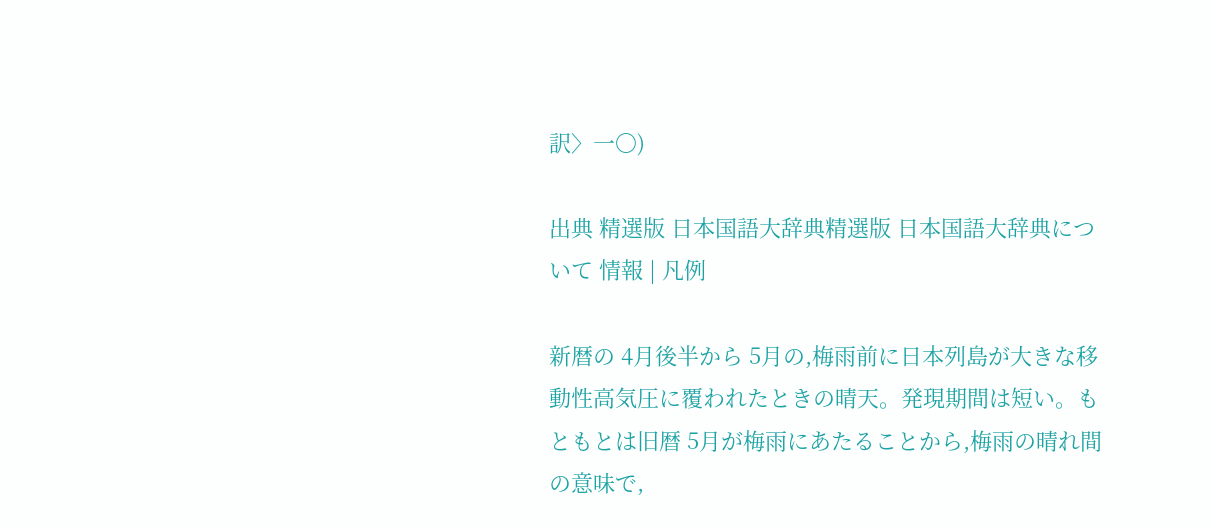訳〉一〇)

出典 精選版 日本国語大辞典精選版 日本国語大辞典について 情報 | 凡例

新暦の 4月後半から 5月の,梅雨前に日本列島が大きな移動性高気圧に覆われたときの晴天。発現期間は短い。もともとは旧暦 5月が梅雨にあたることから,梅雨の晴れ間の意味で,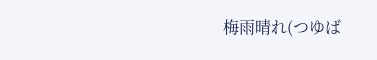梅雨晴れ(つゆば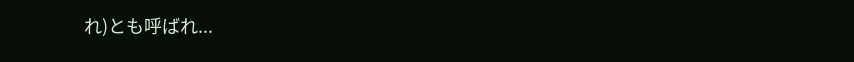れ)とも呼ばれ...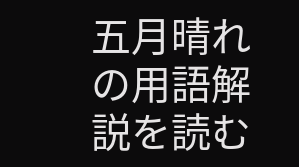五月晴れの用語解説を読む